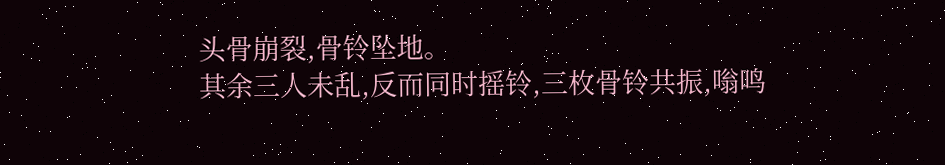头骨崩裂,骨铃坠地。
其余三人未乱,反而同时摇铃,三枚骨铃共振,嗡鸣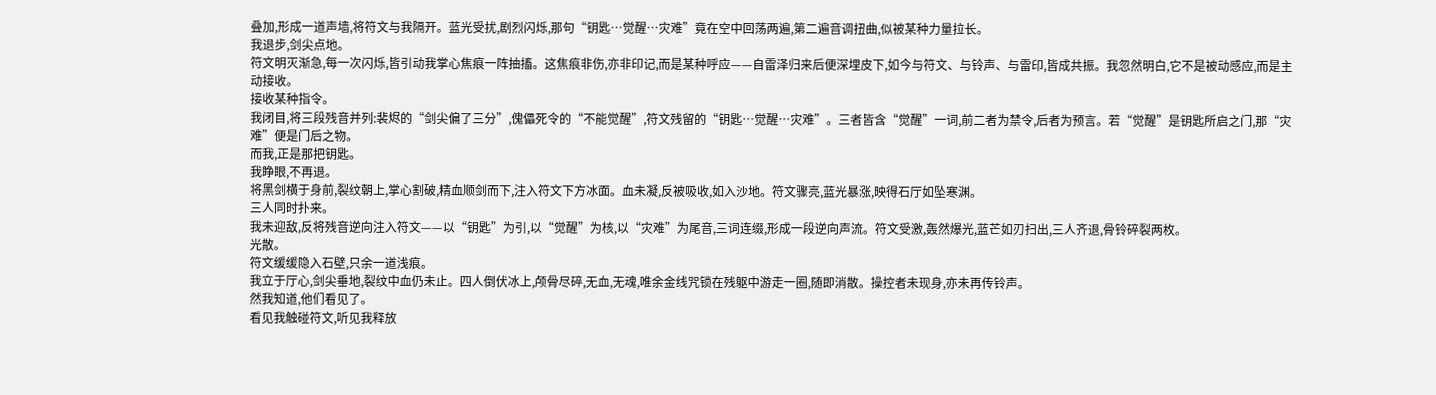叠加,形成一道声墙,将符文与我隔开。蓝光受扰,剧烈闪烁,那句“钥匙…觉醒…灾难”竟在空中回荡两遍,第二遍音调扭曲,似被某种力量拉长。
我退步,剑尖点地。
符文明灭渐急,每一次闪烁,皆引动我掌心焦痕一阵抽搐。这焦痕非伤,亦非印记,而是某种呼应——自雷泽归来后便深埋皮下,如今与符文、与铃声、与雷印,皆成共振。我忽然明白,它不是被动感应,而是主动接收。
接收某种指令。
我闭目,将三段残音并列:裴烬的“剑尖偏了三分”,傀儡死令的“不能觉醒”,符文残留的“钥匙…觉醒…灾难”。三者皆含“觉醒”一词,前二者为禁令,后者为预言。若“觉醒”是钥匙所启之门,那“灾难”便是门后之物。
而我,正是那把钥匙。
我睁眼,不再退。
将黑剑横于身前,裂纹朝上,掌心割破,精血顺剑而下,注入符文下方冰面。血未凝,反被吸收,如入沙地。符文骤亮,蓝光暴涨,映得石厅如坠寒渊。
三人同时扑来。
我未迎敌,反将残音逆向注入符文——以“钥匙”为引,以“觉醒”为核,以“灾难”为尾音,三词连缀,形成一段逆向声流。符文受激,轰然爆光,蓝芒如刃扫出,三人齐退,骨铃碎裂两枚。
光散。
符文缓缓隐入石壁,只余一道浅痕。
我立于厅心,剑尖垂地,裂纹中血仍未止。四人倒伏冰上,颅骨尽碎,无血,无魂,唯余金线咒锁在残躯中游走一圈,随即消散。操控者未现身,亦未再传铃声。
然我知道,他们看见了。
看见我触碰符文,听见我释放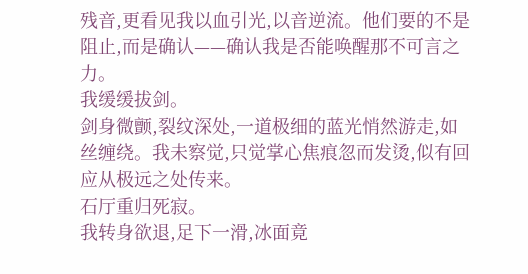残音,更看见我以血引光,以音逆流。他们要的不是阻止,而是确认——确认我是否能唤醒那不可言之力。
我缓缓拔剑。
剑身微颤,裂纹深处,一道极细的蓝光悄然游走,如丝缠绕。我未察觉,只觉掌心焦痕忽而发烫,似有回应从极远之处传来。
石厅重归死寂。
我转身欲退,足下一滑,冰面竟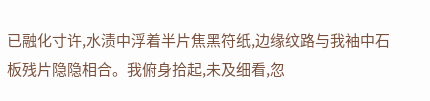已融化寸许,水渍中浮着半片焦黑符纸,边缘纹路与我袖中石板残片隐隐相合。我俯身拾起,未及细看,忽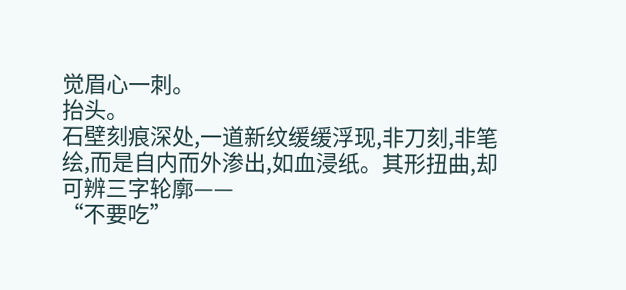觉眉心一刺。
抬头。
石壁刻痕深处,一道新纹缓缓浮现,非刀刻,非笔绘,而是自内而外渗出,如血浸纸。其形扭曲,却可辨三字轮廓——
“不要吃”